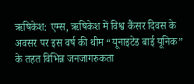ऋषिकेश: एम्स, ऋषिकेश में विश्व कैंसर दिवस के अवसर पर इस वर्ष की थीम “यूनाइटेड बाई यूनिक” के तहत विभिन्न जनजागरुकता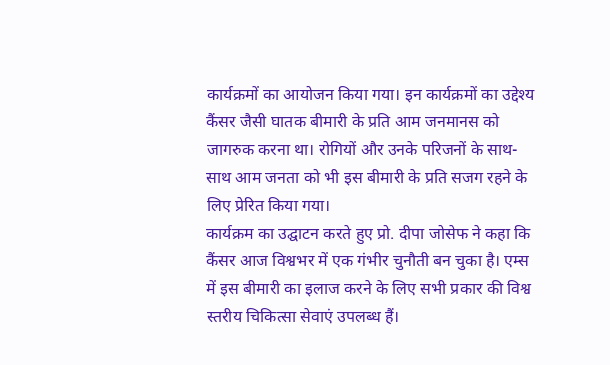कार्यक्रमों का आयोजन किया गया। इन कार्यक्रमों का उद्देश्य कैंसर जैसी घातक बीमारी के प्रति आम जनमानस को जागरुक करना था। रोगियों और उनके परिजनों के साथ-साथ आम जनता को भी इस बीमारी के प्रति सजग रहने के लिए प्रेरित किया गया।
कार्यक्रम का उद्घाटन करते हुए प्रो. दीपा जोसेफ ने कहा कि कैंसर आज विश्वभर में एक गंभीर चुनौती बन चुका है। एम्स में इस बीमारी का इलाज करने के लिए सभी प्रकार की विश्व स्तरीय चिकित्सा सेवाएं उपलब्ध हैं।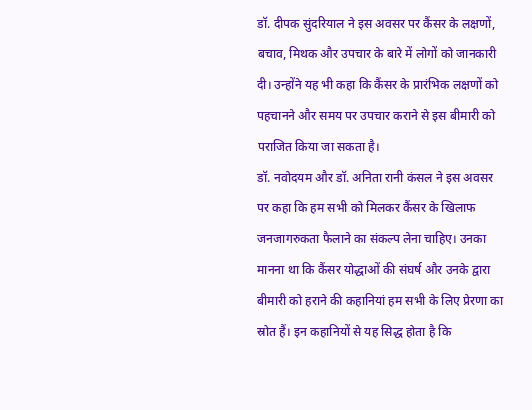डॉ. दीपक सुंदरियाल ने इस अवसर पर कैंसर के लक्षणों, बचाव, मिथक और उपचार के बारे में लोगों को जानकारी दी। उन्होंने यह भी कहा कि कैंसर के प्रारंभिक लक्षणों को पहचानने और समय पर उपचार कराने से इस बीमारी को पराजित किया जा सकता है।
डॉ. नवोदयम और डॉ. अनिता रानी कंसल ने इस अवसर पर कहा कि हम सभी को मिलकर कैंसर के खिलाफ जनजागरुकता फैलाने का संकल्प लेना चाहिए। उनका मानना था कि कैंसर योद्धाओं की संघर्ष और उनके द्वारा बीमारी को हराने की कहानियां हम सभी के लिए प्रेरणा का स्रोत हैं। इन कहानियों से यह सिद्ध होता है कि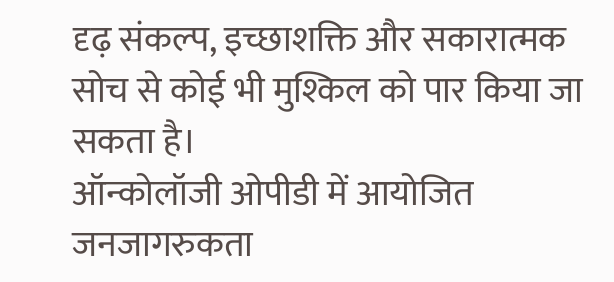दृढ़ संकल्प, इच्छाशक्ति और सकारात्मक सोच से कोई भी मुश्किल को पार किया जा सकता है।
ऑन्कोलॉजी ओपीडी में आयोजित जनजागरुकता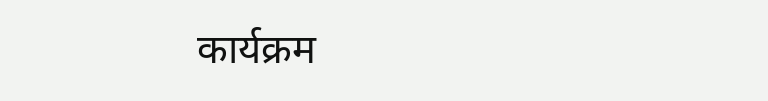कार्यक्रम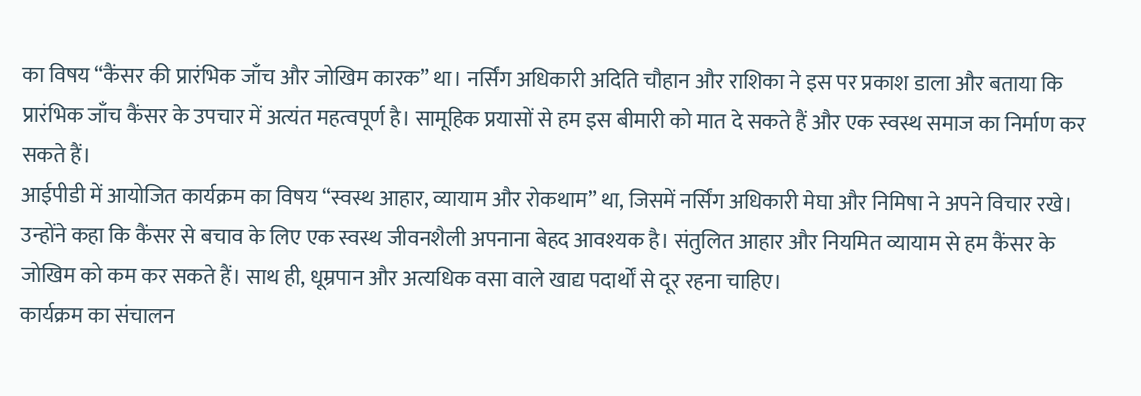का विषय “कैंसर की प्रारंभिक जाँच और जोखिम कारक” था। नर्सिंग अधिकारी अदिति चौहान और राशिका ने इस पर प्रकाश डाला और बताया कि प्रारंभिक जाँच कैंसर के उपचार में अत्यंत महत्वपूर्ण है। सामूहिक प्रयासों से हम इस बीमारी को मात दे सकते हैं और एक स्वस्थ समाज का निर्माण कर सकते हैं।
आईपीडी में आयोजित कार्यक्रम का विषय “स्वस्थ आहार, व्यायाम और रोकथाम” था, जिसमें नर्सिंग अधिकारी मेघा और निमिषा ने अपने विचार रखे। उन्होंने कहा कि कैंसर से बचाव के लिए एक स्वस्थ जीवनशैली अपनाना बेहद आवश्यक है। संतुलित आहार और नियमित व्यायाम से हम कैंसर के जोखिम को कम कर सकते हैं। साथ ही, धूम्रपान और अत्यधिक वसा वाले खाद्य पदार्थों से दूर रहना चाहिए।
कार्यक्रम का संचालन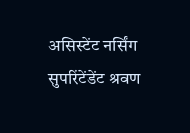असिस्टेंट नर्सिंग सुपरिंटेंडेंट श्रवण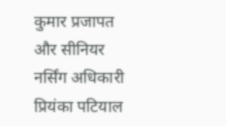कुमार प्रजापत और सीनियर नर्सिंग अधिकारी प्रियंका पटियाल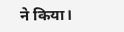ने किया।